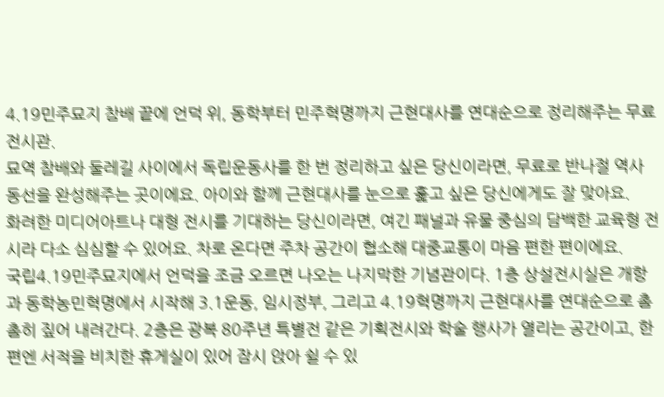4.19민주묘지 참배 끝에 언덕 위, 동학부터 민주혁명까지 근현대사를 연대순으로 정리해주는 무료 전시관.
묘역 참배와 둘레길 사이에서 독립운동사를 한 번 정리하고 싶은 당신이라면, 무료로 반나절 역사 동선을 완성해주는 곳이에요. 아이와 함께 근현대사를 눈으로 훑고 싶은 당신에게도 잘 맞아요.
화려한 미디어아트나 대형 전시를 기대하는 당신이라면, 여긴 패널과 유물 중심의 담백한 교육형 전시라 다소 심심할 수 있어요. 차로 온다면 주차 공간이 협소해 대중교통이 마음 편한 편이에요.
국립4.19민주묘지에서 언덕을 조금 오르면 나오는 나지막한 기념관이다. 1층 상설전시실은 개항과 동학농민혁명에서 시작해 3.1운동, 임시정부, 그리고 4.19혁명까지 근현대사를 연대순으로 촘촘히 짚어 내려간다. 2층은 광복 80주년 특별전 같은 기획전시와 학술 행사가 열리는 공간이고, 한편엔 서적을 비치한 휴게실이 있어 잠시 앉아 쉴 수 있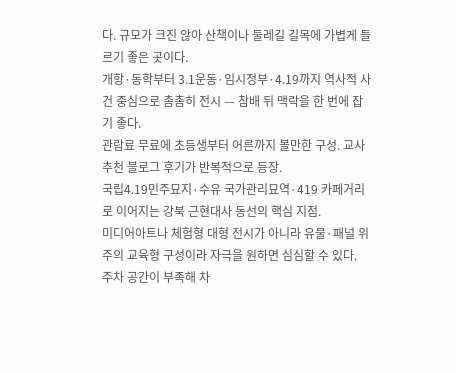다. 규모가 크진 않아 산책이나 둘레길 길목에 가볍게 들르기 좋은 곳이다.
개항·동학부터 3.1운동·임시정부·4.19까지 역사적 사건 중심으로 촘촘히 전시 — 참배 뒤 맥락을 한 번에 잡기 좋다.
관람료 무료에 초등생부터 어른까지 볼만한 구성. 교사 추천 블로그 후기가 반복적으로 등장.
국립4.19민주묘지·수유 국가관리묘역·419 카페거리로 이어지는 강북 근현대사 동선의 핵심 지점.
미디어아트나 체험형 대형 전시가 아니라 유물·패널 위주의 교육형 구성이라 자극을 원하면 심심할 수 있다.
주차 공간이 부족해 차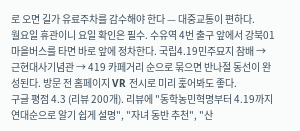로 오면 길가 유료주차를 감수해야 한다 — 대중교통이 편하다.
월요일 휴관이니 요일 확인은 필수. 수유역 4번 출구 앞에서 강북01 마을버스를 타면 바로 앞에 정차한다. 국립4.19민주묘지 참배 → 근현대사기념관 → 419 카페거리 순으로 묶으면 반나절 동선이 완성된다. 방문 전 홈페이지 VR 전시로 미리 훑어봐도 좋다.
구글 평점 4.3 (리뷰 200개). 리뷰에 "동학농민혁명부터 4.19까지 연대순으로 알기 쉽게 설명", "자녀 동반 추천", "산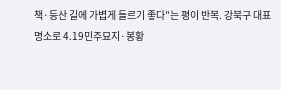책·등산 길에 가볍게 들르기 좋다"는 평이 반복. 강북구 대표 명소로 4.19민주묘지·봉황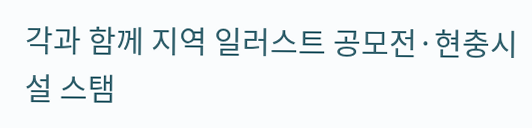각과 함께 지역 일러스트 공모전·현충시설 스탬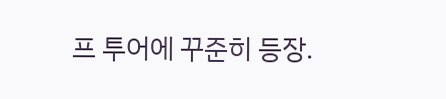프 투어에 꾸준히 등장.